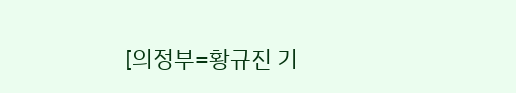[의정부=황규진 기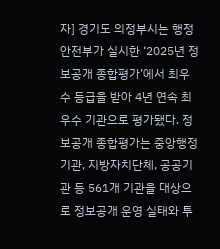자] 경기도 의정부시는 행정안전부가 실시한 ‘2025년 정보공개 종합평가’에서 최우수 등급을 받아 4년 연속 최우수 기관으로 평가됐다. 정보공개 종합평가는 중앙행정기관, 지방자치단체, 공공기관 등 561개 기관을 대상으로 정보공개 운영 실태와 투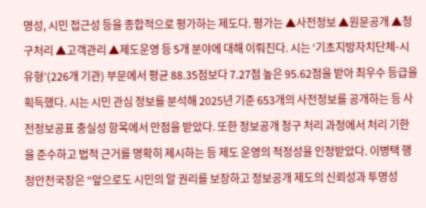명성, 시민 접근성 등을 종합적으로 평가하는 제도다. 평가는 ▲사전정보 ▲원문공개 ▲청구처리 ▲고객관리 ▲제도운영 등 5개 분야에 대해 이뤄진다. 시는 ‘기초지방자치단체-시 유형’(226개 기관) 부문에서 평균 88.35점보다 7.27점 높은 95.62점을 받아 최우수 등급을 획득했다. 시는 시민 관심 정보를 분석해 2025년 기준 653개의 사전정보를 공개하는 등 사전정보공표 충실성 항목에서 만점을 받았다. 또한 정보공개 청구 처리 과정에서 처리 기한을 준수하고 법적 근거를 명확히 제시하는 등 제도 운영의 적정성을 인정받았다. 이병택 행정안전국장은 “앞으로도 시민의 알 권리를 보장하고 정보공개 제도의 신뢰성과 투명성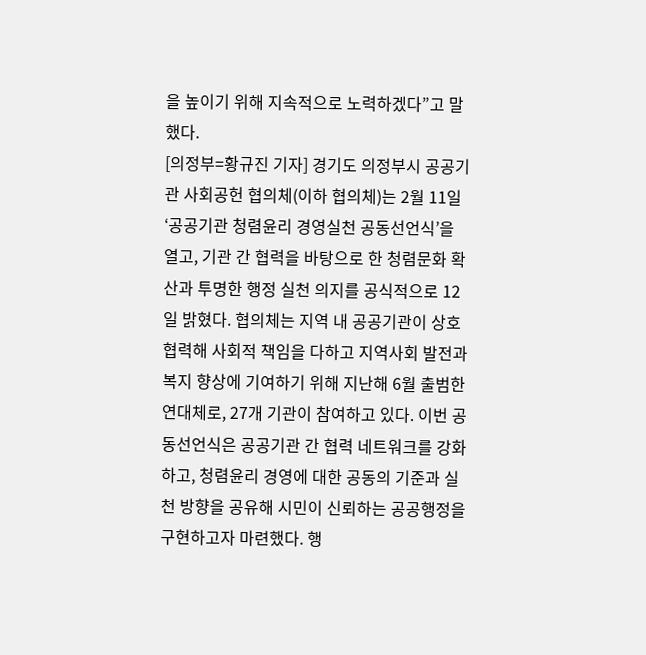을 높이기 위해 지속적으로 노력하겠다”고 말했다.
[의정부=황규진 기자] 경기도 의정부시 공공기관 사회공헌 협의체(이하 협의체)는 2월 11일 ‘공공기관 청렴윤리 경영실천 공동선언식’을 열고, 기관 간 협력을 바탕으로 한 청렴문화 확산과 투명한 행정 실천 의지를 공식적으로 12일 밝혔다. 협의체는 지역 내 공공기관이 상호 협력해 사회적 책임을 다하고 지역사회 발전과 복지 향상에 기여하기 위해 지난해 6월 출범한 연대체로, 27개 기관이 참여하고 있다. 이번 공동선언식은 공공기관 간 협력 네트워크를 강화하고, 청렴윤리 경영에 대한 공동의 기준과 실천 방향을 공유해 시민이 신뢰하는 공공행정을 구현하고자 마련했다. 행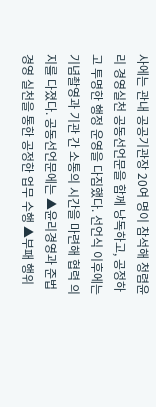사에는 관내 공공기관장 20여 명이 참석해 청렴윤리 경영실천 공동선언문을 함께 낭독하고, 공정하고 투명한 행정 운영을 다짐했다. 선언식 이후에는 기념촬영과 기관 간 소통의 시간을 마련해 협력 의지를 다졌다. 공동선언문에는 ▲윤리경영과 준법경영 실천을 통한 공정한 업무 수행 ▲부패 행위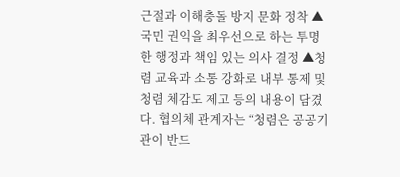근절과 이해충돌 방지 문화 정착 ▲국민 권익을 최우선으로 하는 투명한 행정과 책임 있는 의사 결정 ▲청렴 교육과 소통 강화로 내부 통제 및 청렴 체감도 제고 등의 내용이 담겼다. 협의체 관계자는 “청렴은 공공기관이 반드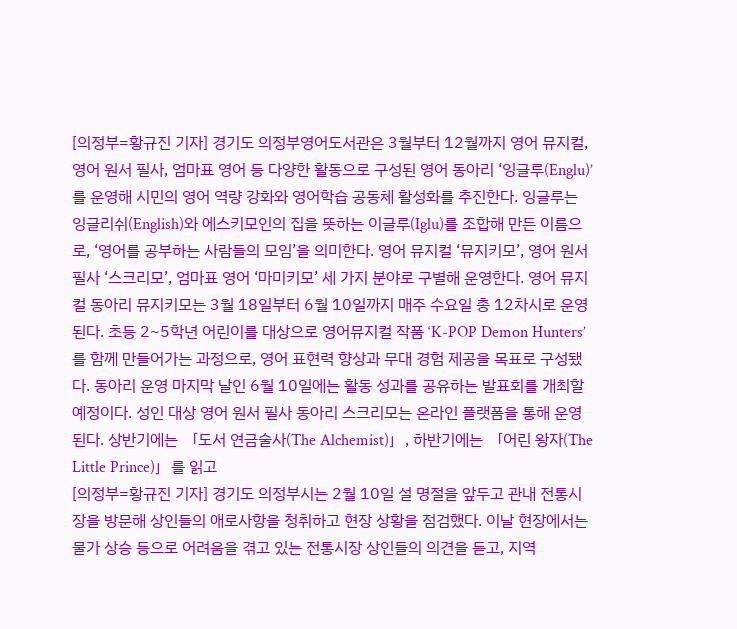[의정부=황규진 기자] 경기도 의정부영어도서관은 3월부터 12월까지 영어 뮤지컬, 영어 원서 필사, 엄마표 영어 등 다양한 활동으로 구성된 영어 동아리 ‘잉글루(Englu)’를 운영해 시민의 영어 역량 강화와 영어학습 공동체 활성화를 추진한다. 잉글루는 잉글리쉬(English)와 에스키모인의 집을 뜻하는 이글루(Iglu)를 조합해 만든 이름으로, ‘영어를 공부하는 사람들의 모임’을 의미한다. 영어 뮤지컬 ‘뮤지키모’, 영어 원서 필사 ‘스크리모’, 엄마표 영어 ‘마미키모’ 세 가지 분야로 구별해 운영한다. 영어 뮤지컬 동아리 뮤지키모는 3월 18일부터 6월 10일까지 매주 수요일 총 12차시로 운영된다. 초등 2~5학년 어린이를 대상으로 영어뮤지컬 작품 ‘K-POP Demon Hunters’를 함께 만들어가는 과정으로, 영어 표현력 향상과 무대 경험 제공을 목표로 구성됐다. 동아리 운영 마지막 날인 6월 10일에는 활동 성과를 공유하는 발표회를 개최할 예정이다. 성인 대상 영어 원서 필사 동아리 스크리모는 온라인 플랫폼을 통해 운영된다. 상반기에는 「도서 연금술사(The Alchemist)」, 하반기에는 「어린 왕자(The Little Prince)」를 읽고
[의정부=황규진 기자] 경기도 의정부시는 2월 10일 설 명절을 앞두고 관내 전통시장을 방문해 상인들의 애로사항을 청취하고 현장 상황을 점검했다. 이날 현장에서는 물가 상승 등으로 어려움을 겪고 있는 전통시장 상인들의 의견을 듣고, 지역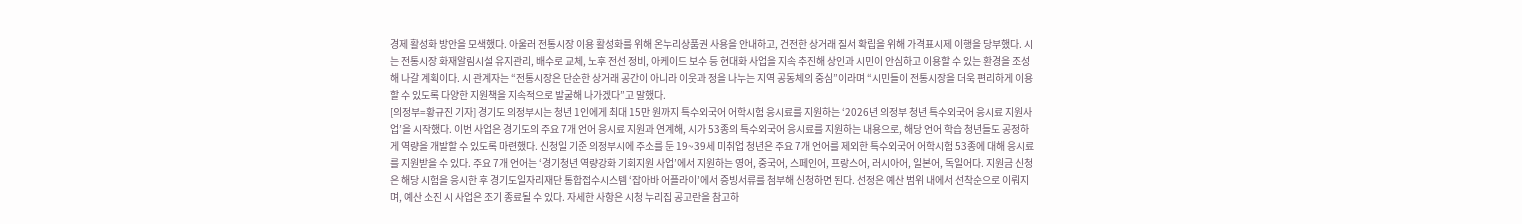경제 활성화 방안을 모색했다. 아울러 전통시장 이용 활성화를 위해 온누리상품권 사용을 안내하고, 건전한 상거래 질서 확립을 위해 가격표시제 이행을 당부했다. 시는 전통시장 화재알림시설 유지관리, 배수로 교체, 노후 전선 정비, 아케이드 보수 등 현대화 사업을 지속 추진해 상인과 시민이 안심하고 이용할 수 있는 환경을 조성해 나갈 계획이다. 시 관계자는 “전통시장은 단순한 상거래 공간이 아니라 이웃과 정을 나누는 지역 공동체의 중심”이라며 “시민들이 전통시장을 더욱 편리하게 이용할 수 있도록 다양한 지원책을 지속적으로 발굴해 나가겠다”고 말했다.
[의정부=황규진 기자] 경기도 의정부시는 청년 1인에게 최대 15만 원까지 특수외국어 어학시험 응시료를 지원하는 ‘2026년 의정부 청년 특수외국어 응시료 지원사업’을 시작했다. 이번 사업은 경기도의 주요 7개 언어 응시료 지원과 연계해, 시가 53종의 특수외국어 응시료를 지원하는 내용으로, 해당 언어 학습 청년들도 공정하게 역량을 개발할 수 있도록 마련했다. 신청일 기준 의정부시에 주소를 둔 19~39세 미취업 청년은 주요 7개 언어를 제외한 특수외국어 어학시험 53종에 대해 응시료를 지원받을 수 있다. 주요 7개 언어는 ‘경기청년 역량강화 기회지원 사업’에서 지원하는 영어, 중국어, 스페인어, 프랑스어, 러시아어, 일본어, 독일어다. 지원금 신청은 해당 시험을 응시한 후 경기도일자리재단 통합접수시스템 ‘잡아바 어플라이’에서 증빙서류를 첨부해 신청하면 된다. 선정은 예산 범위 내에서 선착순으로 이뤄지며, 예산 소진 시 사업은 조기 종료될 수 있다. 자세한 사항은 시청 누리집 공고란을 참고하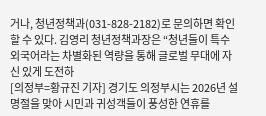거나, 청년정책과(031-828-2182)로 문의하면 확인할 수 있다. 김영리 청년정책과장은 “청년들이 특수외국어라는 차별화된 역량을 통해 글로벌 무대에 자신 있게 도전하
[의정부=황규진 기자] 경기도 의정부시는 2026년 설 명절을 맞아 시민과 귀성객들이 풍성한 연휴를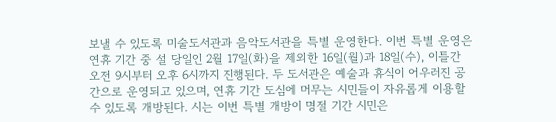보낼 수 있도록 미술도서관과 음악도서관을 특별 운영한다. 이번 특별 운영은 연휴 기간 중 설 당일인 2월 17일(화)을 제외한 16일(월)과 18일(수), 이틀간 오전 9시부터 오후 6시까지 진행된다. 두 도서관은 예술과 휴식이 어우러진 공간으로 운영되고 있으며, 연휴 기간 도심에 머무는 시민들이 자유롭게 이용할 수 있도록 개방된다. 시는 이번 특별 개방이 명절 기간 시민은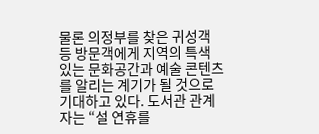물론 의정부를 찾은 귀성객 등 방문객에게 지역의 특색 있는 문화공간과 예술 콘텐츠를 알리는 계기가 될 것으로 기대하고 있다. 도서관 관계자는 “설 연휴를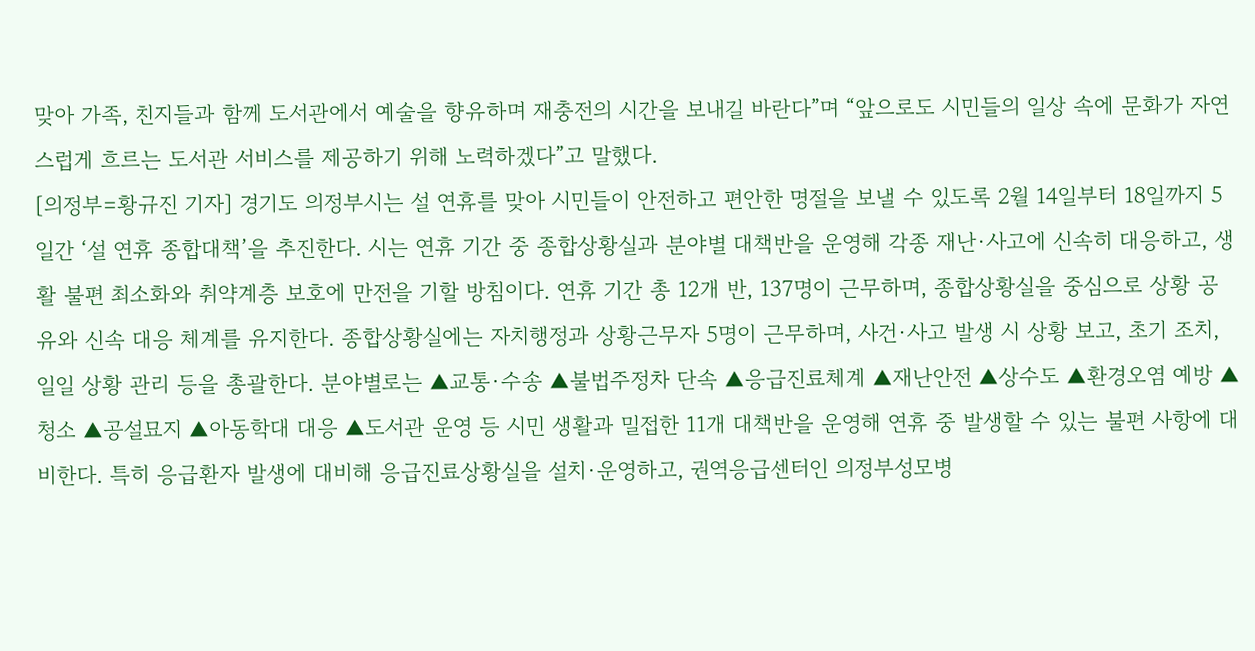맞아 가족, 친지들과 함께 도서관에서 예술을 향유하며 재충전의 시간을 보내길 바란다”며 “앞으로도 시민들의 일상 속에 문화가 자연스럽게 흐르는 도서관 서비스를 제공하기 위해 노력하겠다”고 말했다.
[의정부=황규진 기자] 경기도 의정부시는 설 연휴를 맞아 시민들이 안전하고 편안한 명절을 보낼 수 있도록 2월 14일부터 18일까지 5일간 ‘설 연휴 종합대책’을 추진한다. 시는 연휴 기간 중 종합상황실과 분야별 대책반을 운영해 각종 재난·사고에 신속히 대응하고, 생활 불편 최소화와 취약계층 보호에 만전을 기할 방침이다. 연휴 기간 총 12개 반, 137명이 근무하며, 종합상황실을 중심으로 상황 공유와 신속 대응 체계를 유지한다. 종합상황실에는 자치행정과 상황근무자 5명이 근무하며, 사건·사고 발생 시 상황 보고, 초기 조치, 일일 상황 관리 등을 총괄한다. 분야별로는 ▲교통·수송 ▲불법주정차 단속 ▲응급진료체계 ▲재난안전 ▲상수도 ▲환경오염 예방 ▲청소 ▲공설묘지 ▲아동학대 대응 ▲도서관 운영 등 시민 생활과 밀접한 11개 대책반을 운영해 연휴 중 발생할 수 있는 불편 사항에 대비한다. 특히 응급환자 발생에 대비해 응급진료상황실을 설치·운영하고, 권역응급센터인 의정부성모병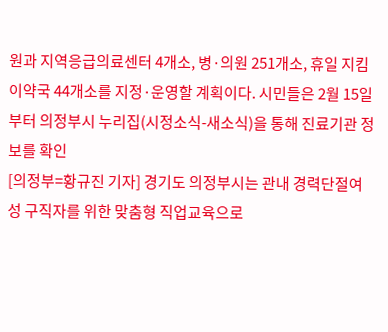원과 지역응급의료센터 4개소, 병·의원 251개소, 휴일 지킴이약국 44개소를 지정·운영할 계획이다. 시민들은 2월 15일부터 의정부시 누리집(시정소식-새소식)을 통해 진료기관 정보를 확인
[의정부=황규진 기자] 경기도 의정부시는 관내 경력단절여성 구직자를 위한 맞춤형 직업교육으로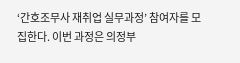‘간호조무사 재취업 실무과정’ 참여자를 모집한다. 이번 과정은 의정부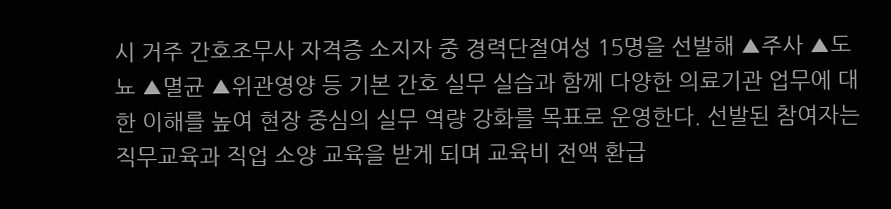시 거주 간호조무사 자격증 소지자 중 경력단절여성 15명을 선발해 ▲주사 ▲도뇨 ▲멸균 ▲위관영양 등 기본 간호 실무 실습과 함께 다양한 의료기관 업무에 대한 이해를 높여 현장 중심의 실무 역량 강화를 목표로 운영한다. 선발된 참여자는 직무교육과 직업 소양 교육을 받게 되며 교육비 전액 환급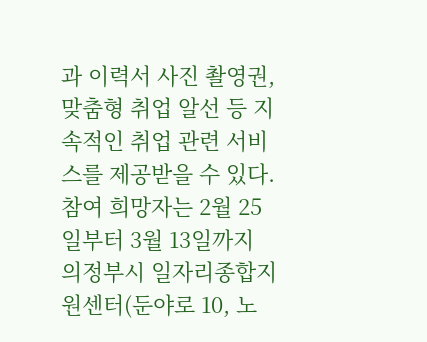과 이력서 사진 촬영권, 맞춤형 취업 알선 등 지속적인 취업 관련 서비스를 제공받을 수 있다. 참여 희망자는 2월 25일부터 3월 13일까지 의정부시 일자리종합지원센터(둔야로 10, 노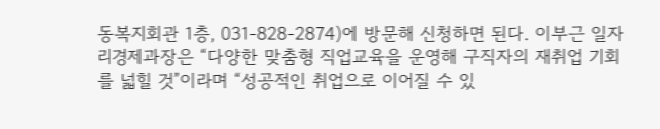동복지회관 1층, 031-828-2874)에 방문해 신청하면 된다. 이부근 일자리경제과장은 “다양한 맞춤형 직업교육을 운영해 구직자의 재취업 기회를 넓힐 것”이라며 “성공적인 취업으로 이어질 수 있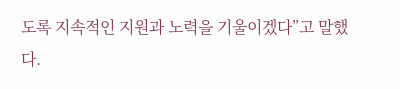도록 지속적인 지원과 노력을 기울이겠다”고 말했다.